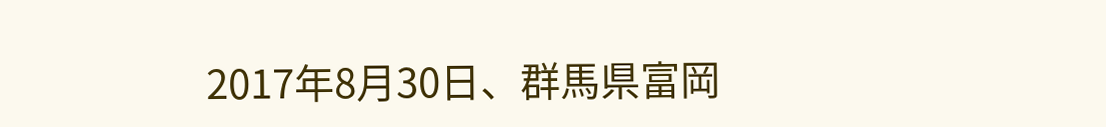2017年8月30日、群馬県富岡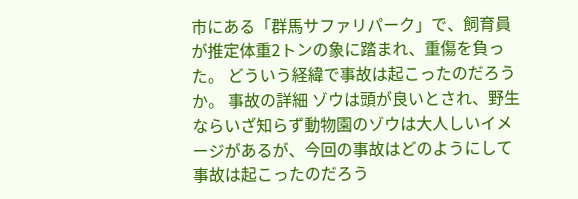市にある「群馬サファリパーク」で、飼育員が推定体重2トンの象に踏まれ、重傷を負った。 どういう経緯で事故は起こったのだろうか。 事故の詳細 ゾウは頭が良いとされ、野生ならいざ知らず動物園のゾウは大人しいイメージがあるが、今回の事故はどのようにして事故は起こったのだろう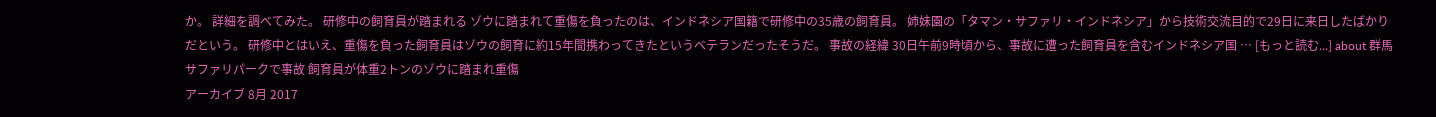か。 詳細を調べてみた。 研修中の飼育員が踏まれる ゾウに踏まれて重傷を負ったのは、インドネシア国籍で研修中の35歳の飼育員。 姉妹園の「タマン・サファリ・インドネシア」から技術交流目的で29日に来日したばかりだという。 研修中とはいえ、重傷を負った飼育員はゾウの飼育に約15年間携わってきたというベテランだったそうだ。 事故の経緯 30日午前9時頃から、事故に遭った飼育員を含むインドネシア国 … [もっと読む...] about 群馬サファリパークで事故 飼育員が体重2トンのゾウに踏まれ重傷
アーカイブ 8月 2017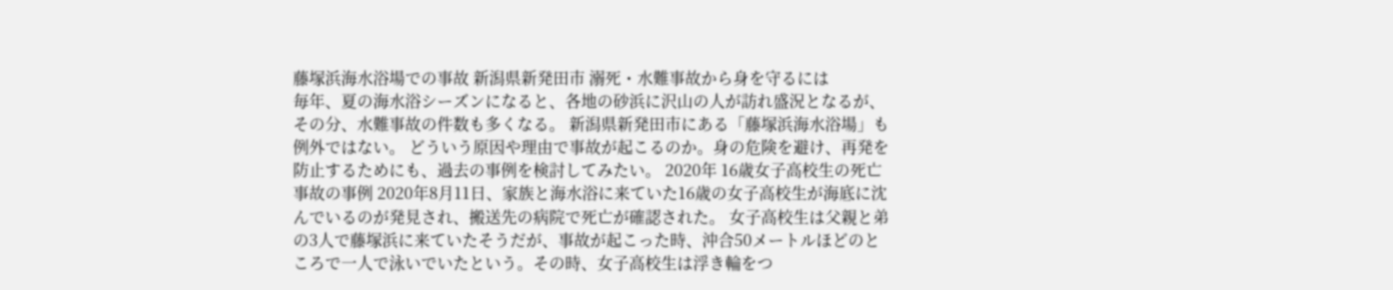藤塚浜海水浴場での事故 新潟県新発田市 溺死・水難事故から身を守るには
毎年、夏の海水浴シーズンになると、各地の砂浜に沢山の人が訪れ盛況となるが、その分、水難事故の件数も多くなる。 新潟県新発田市にある「藤塚浜海水浴場」も例外ではない。 どういう原因や理由で事故が起こるのか。身の危険を避け、再発を防止するためにも、過去の事例を検討してみたい。 2020年 16歳女子高校生の死亡事故の事例 2020年8月11日、家族と海水浴に来ていた16歳の女子高校生が海底に沈んでいるのが発見され、搬送先の病院で死亡が確認された。 女子高校生は父親と弟の3人で藤塚浜に来ていたそうだが、事故が起こった時、沖合50メートルほどのところで一人で泳いでいたという。その時、女子高校生は浮き輪をつ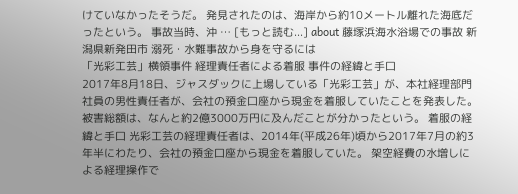けていなかったそうだ。 発見されたのは、海岸から約10メートル離れた海底だったという。 事故当時、沖 … [もっと読む...] about 藤塚浜海水浴場での事故 新潟県新発田市 溺死・水難事故から身を守るには
「光彩工芸」横領事件 経理責任者による着服 事件の経緯と手口
2017年8月18日、ジャスダックに上場している「光彩工芸」が、本社経理部門社員の男性責任者が、会社の預金口座から現金を着服していたことを発表した。 被害総額は、なんと約2億3000万円に及んだことが分かったという。 着服の経緯と手口 光彩工芸の経理責任者は、2014年(平成26年)頃から2017年7月の約3年半にわたり、会社の預金口座から現金を着服していた。 架空経費の水増しによる経理操作で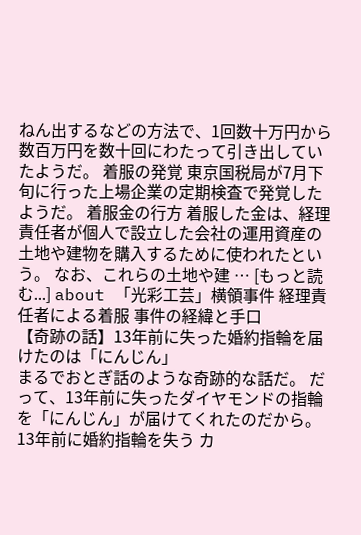ねん出するなどの方法で、1回数十万円から数百万円を数十回にわたって引き出していたようだ。 着服の発覚 東京国税局が7月下旬に行った上場企業の定期検査で発覚したようだ。 着服金の行方 着服した金は、経理責任者が個人で設立した会社の運用資産の土地や建物を購入するために使われたという。 なお、これらの土地や建 … [もっと読む...] about 「光彩工芸」横領事件 経理責任者による着服 事件の経緯と手口
【奇跡の話】13年前に失った婚約指輪を届けたのは「にんじん」
まるでおとぎ話のような奇跡的な話だ。 だって、13年前に失ったダイヤモンドの指輪を「にんじん」が届けてくれたのだから。 13年前に婚約指輪を失う カ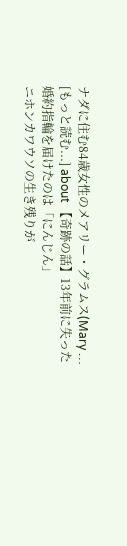ナダに住む84歳女性のメアリー・グラムス(Mary … [もっと読む...] about 【奇跡の話】13年前に失った婚約指輪を届けたのは「にんじん」
ニホンカワウソの生き残りが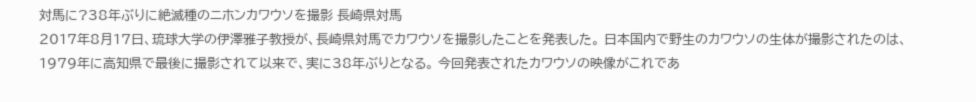対馬に?38年ぶりに絶滅種のニホンカワウソを撮影 長崎県対馬
2017年8月17日、琉球大学の伊澤雅子教授が、長崎県対馬でカワウソを撮影したことを発表した。 日本国内で野生のカワウソの生体が撮影されたのは、1979年に高知県で最後に撮影されて以来で、実に38年ぶりとなる。 今回発表されたカワウソの映像がこれであ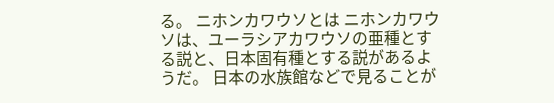る。 ニホンカワウソとは ニホンカワウソは、ユーラシアカワウソの亜種とする説と、日本固有種とする説があるようだ。 日本の水族館などで見ることが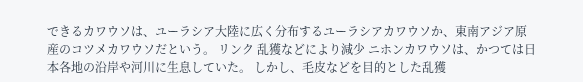できるカワウソは、ユーラシア大陸に広く分布するユーラシアカワウソか、東南アジア原産のコツメカワウソだという。 リンク 乱獲などにより減少 ニホンカワウソは、かつては日本各地の沿岸や河川に生息していた。 しかし、毛皮などを目的とした乱獲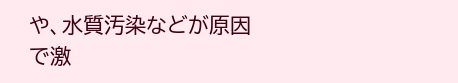や、水質汚染などが原因で激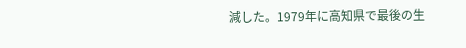減した。1979年に高知県で最後の生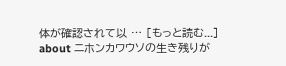体が確認されて以 … [もっと読む...] about ニホンカワウソの生き残りが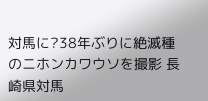対馬に?38年ぶりに絶滅種のニホンカワウソを撮影 長崎県対馬